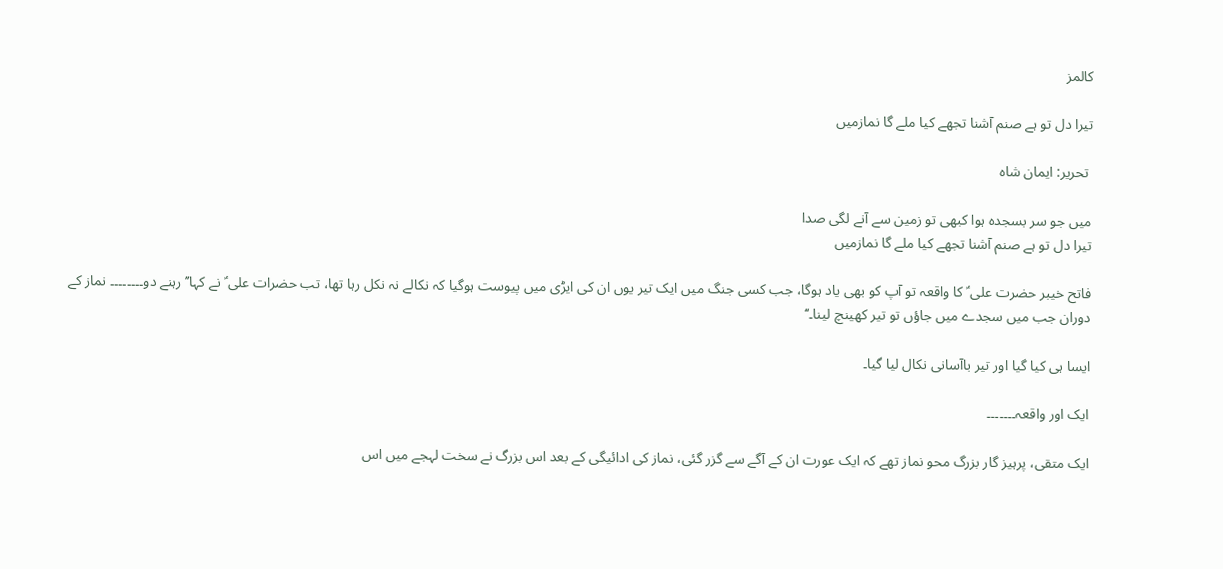کالمز

تیرا دل تو ہے صنم آشنا تجھے کیا ملے گا نمازمیں

 تحریر: ایمان شاہ

میں جو سر بسجدہ ہوا کبھی تو زمین سے آنے لگی صدا
تیرا دل تو ہے صنم آشنا تجھے کیا ملے گا نمازمیں

فاتح خیبر حضرت علی ؑ کا واقعہ تو آپ کو بھی یاد ہوگا، جب کسی جنگ میں ایک تیر یوں ان کی ایڑی میں پیوست ہوگیا کہ نکالے نہ نکل رہا تھا، تب حضرات علی ؑ نے کہا’’رہنے دو۔۔۔۔۔۔۔۔ نماز کے دوران جب میں سجدے میں جاؤں تو تیر کھینچ لینا۔‘‘

ایسا ہی کیا گیا اور تیر باآسانی نکال لیا گیا۔

ایک اور واقعہ۔۔۔۔۔۔۔

ایک متقی، پرہیز گار بزرگ محو نماز تھے کہ ایک عورت ان کے آگے سے گزر گئی، نماز کی ادائیگی کے بعد اس بزرگ نے سخت لہجے میں اس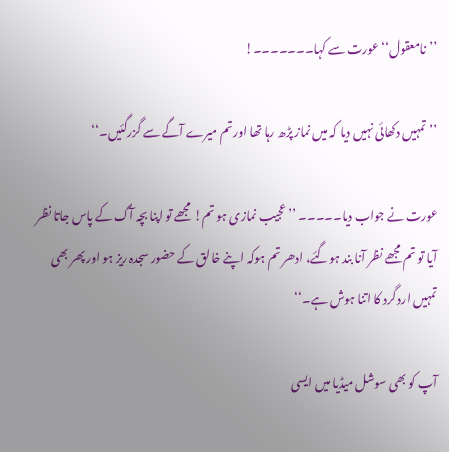’’نامعقول‘‘ عورت سے کہا۔۔۔۔۔۔۔!

’’تمہیں دکھائی نہیں دیا کہ میں نماز پڑھ رہا تھا اورتم میرے آگے سے گزرگئیں۔‘‘

عورت نے جواب دیا۔۔۔۔۔ ’’عجیب نمازی ہو تم! مجھے تو اپنا بچہ آگ کے پاس جاتا نظر آیا تو تم مجھے نظر آنا بند ہوگئے، ادھر تم ہوکہ اپنے خالق کے حضور سجدہ ریز ہو اور پھر بھی تمہیں ارد گرد کا اتنا ہوش ہے۔‘‘

آپ کو بھی سوشل میڈیا میں ایسی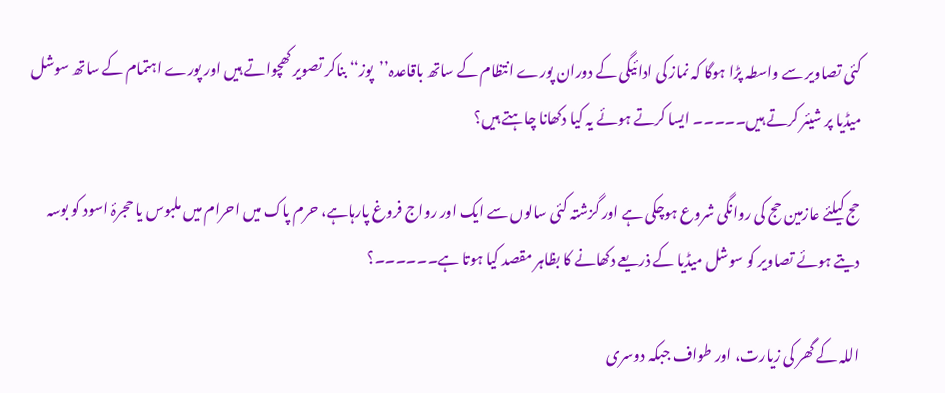کئی تصاویر سے واسطہ پڑا ہوگا کہ نماز کی ادائیگی کے دوران پورے انتظام کے ساتھ باقاعدہ’’پوز‘‘ بناکر تصویر کھچواتے ہیں اور پورے اہتمام کے ساتھ سوشل میڈیا پر شیئر کرتے ہیں۔۔۔۔۔ ایسا کرتے ہوئے یہ کیا دکھانا چاہتے ہیں؟

حج کیلئے عازمین حج کی روانگی شروع ہوچکی ہے اور گزشتہ کئی سالوں سے ایک اور رواج فروغ پارہاہے، حرم پاک میں احرام میں ملبوس یا حجرۂ اسود کو بوسہ دیتے ہوئے تصاویر کو سوشل میڈیا کے ذریعے دکھانے کا بظاہر مقصد کیا ہوتا ہے۔۔۔۔۔۔؟

اللہ کے گھر کی زیارت، اور طواف جبکہ دوسری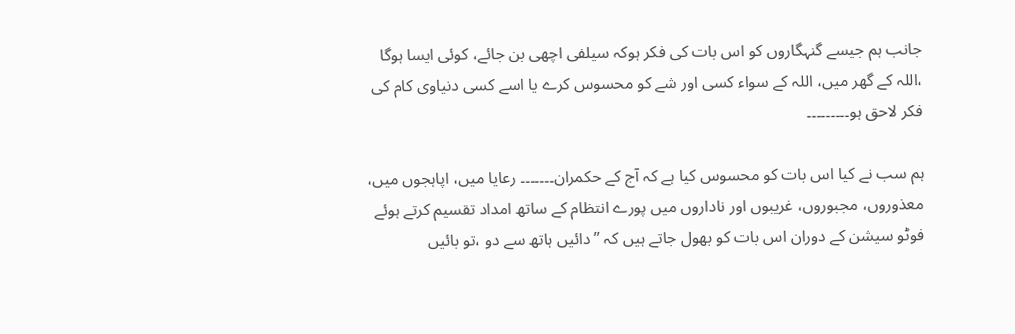جانب ہم جیسے گنہگاروں کو اس بات کی فکر ہوکہ سیلفی اچھی بن جائے، کوئی ایسا ہوگا ،اللہ کے گھر میں، اللہ کے سواء کسی اور شے کو محسوس کرے یا اسے کسی دنیاوی کام کی فکر لاحق ہو۔۔۔۔۔۔۔۔۔

ہم سب نے کیا اس بات کو محسوس کیا ہے کہ آج کے حکمران۔۔۔۔۔۔۔ رعایا میں، اپاہجوں میں، معذوروں، مجبوروں، غریبوں اور ناداروں میں پورے انتظام کے ساتھ امداد تقسیم کرتے ہوئے فوٹو سیشن کے دوران اس بات کو بھول جاتے ہیں کہ ’’دائیں ہاتھ سے دو ،تو بائیں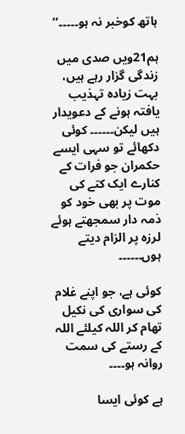ہاتھ کوخبر نہ ہو۔۔۔۔۔‘‘

ہم21ویں صدی میں زندگی گزار رہے ہیں، بہت زیادہ تہذیب یافتہ ہونے کے دعویدار ہیں لیکن۔۔۔۔۔۔ کوئی دکھائے تو سہی ایسے حکمران جو فرات کے کنارے ایک کتے کی موت پر بھی خود کو ذمہ دار سمجھتے ہوئے لرزہ پر الزام دیتے ہوں۔۔۔۔۔۔

کوئی ہے، جو اپنے غلام کی سواری کی نکیل تھام کر اللہ کیلئے اللہ کے رستے کی سمت روانہ ہو۔۔۔۔

ہے کوئی ایسا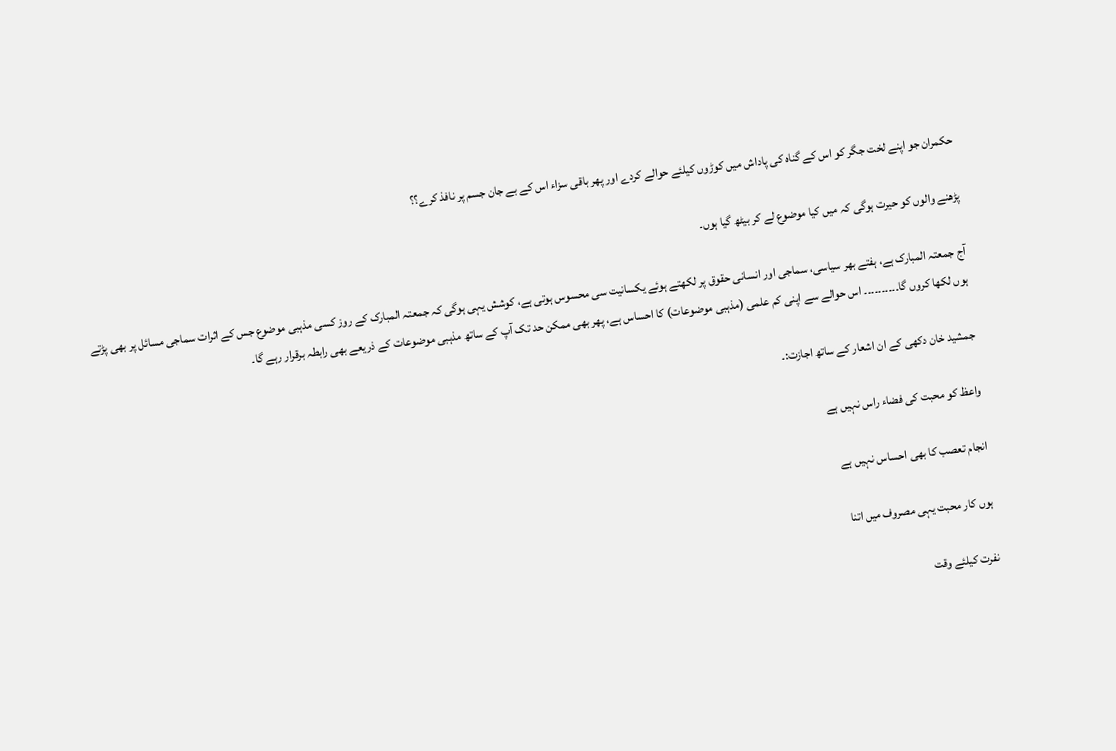حکمران جو اپنے لخت جگر کو اس کے گناہ کی پاداش میں کوڑوں کیلئے حوالے کردے اور پھر باقی سزاء اس کے بے جان جسم پر نافذ کرے؟؟

پڑھنے والوں کو حیرت ہوگی کہ میں کیا موضوع لے کر بیٹھ گیا ہوں۔

آج جمعتہ المبارک ہے، ہفتے بھر سیاسی، سماجی اور انسانی حقوق پر لکھتے ہوئے یکسانیت سی محسوس ہوتی ہے، کوشش یہی ہوگی کہ جمعتہ المبارک کے روز کسی مذہبی موضوع جس کے اثرات سماجی مسائل پر بھی پڑتے ہوں لکھا کروں گا۔۔۔۔۔۔۔۔۔۔ اس حوالے سے اپنی کم علمی (مذہبی موضوعات) کا احساس ہے، پھر بھی ممکن حد تک آپ کے ساتھ مذہبی موضوعات کے ذریعے بھی رابطہ برقرار رہے گا۔

جمشید خان دکھی کے ان اشعار کے ساتھ اجازت:۔

واعظ کو محبت کی فضاء راس نہیں ہے

انجام تعصب کا بھی احساس نہیں ہے

ہوں کار محبت یہی مصروف میں اتنا

نفرت کیلئے وقت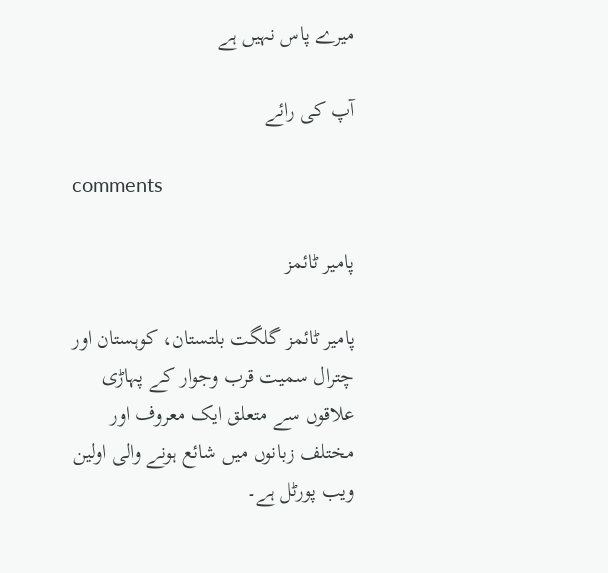میرے پاس نہیں ہے

آپ کی رائے

comments

پامیر ٹائمز

پامیر ٹائمز گلگت بلتستان، کوہستان اور چترال سمیت قرب وجوار کے پہاڑی علاقوں سے متعلق ایک معروف اور مختلف زبانوں میں شائع ہونے والی اولین ویب پورٹل ہے۔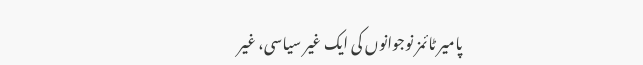پامیر ٹائمز نوجوانوں کی ایک غیر سیاسی، غیر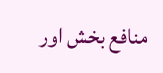منافع بخش اور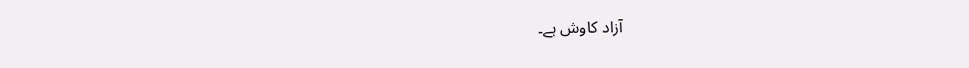آزاد کاوش ہے۔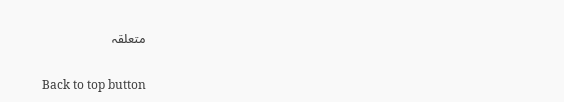متعلقہ

Back to top button